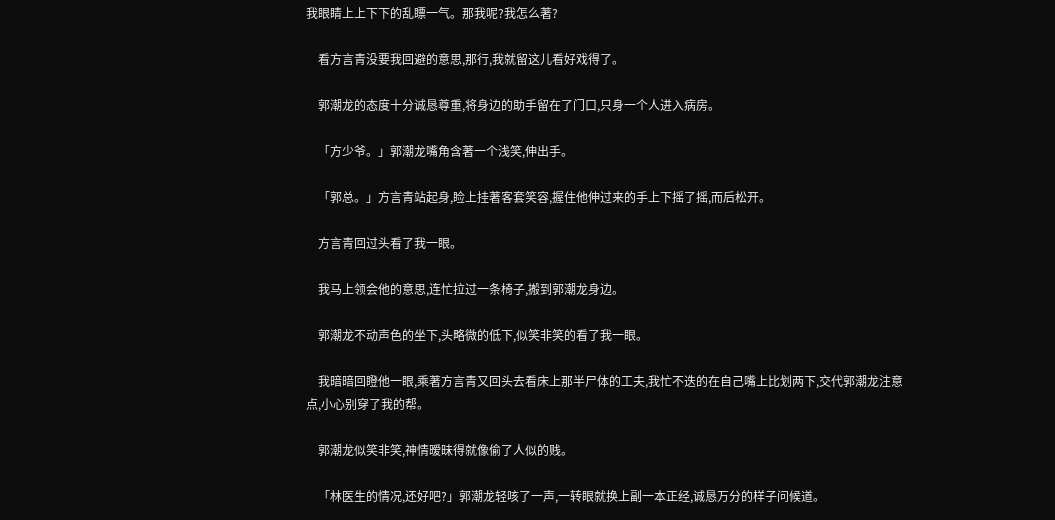我眼睛上上下下的乱瞟一气。那我呢?我怎么著?

    看方言青没要我回避的意思,那行,我就留这儿看好戏得了。

    郭潮龙的态度十分诚恳尊重,将身边的助手留在了门口,只身一个人进入病房。

    「方少爷。」郭潮龙嘴角含著一个浅笑,伸出手。

    「郭总。」方言青站起身,睑上挂著客套笑容,握住他伸过来的手上下摇了摇,而后松开。

    方言青回过头看了我一眼。

    我马上领会他的意思,连忙拉过一条椅子,搬到郭潮龙身边。

    郭潮龙不动声色的坐下,头略微的低下,似笑非笑的看了我一眼。

    我暗暗回瞪他一眼,乘著方言青又回头去看床上那半尸体的工夫,我忙不迭的在自己嘴上比划两下,交代郭潮龙注意点,小心别穿了我的帮。

    郭潮龙似笑非笑,神情暧昧得就像偷了人似的贱。

    「林医生的情况,还好吧?」郭潮龙轻咳了一声,一转眼就换上副一本正经,诚恳万分的样子问候道。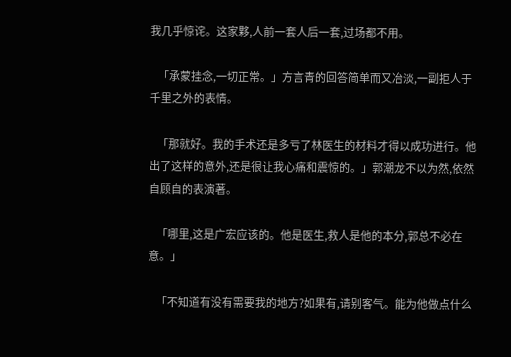我几乎惊诧。这家夥,人前一套人后一套,过场都不用。

    「承蒙挂念,一切正常。」方言青的回答简单而又冶淡,一副拒人于千里之外的表情。

    「那就好。我的手术还是多亏了林医生的材料才得以成功进行。他出了这样的意外,还是很让我心痛和震惊的。」郭潮龙不以为然,依然自顾自的表演著。

    「哪里,这是广宏应该的。他是医生,救人是他的本分,郭总不必在意。」

    「不知道有没有需要我的地方?如果有,请别客气。能为他做点什么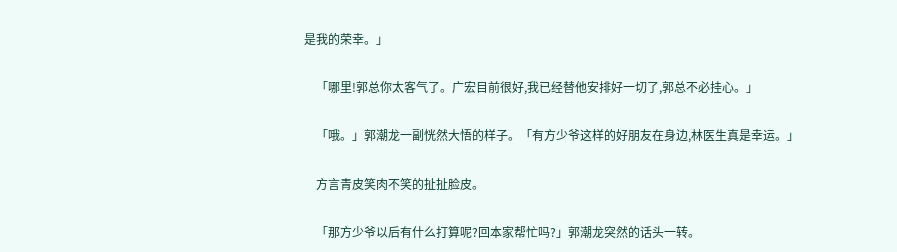是我的荣幸。」

    「哪里!郭总你太客气了。广宏目前很好,我已经替他安排好一切了,郭总不必挂心。」

    「哦。」郭潮龙一副恍然大悟的样子。「有方少爷这样的好朋友在身边,林医生真是幸运。」

    方言青皮笑肉不笑的扯扯脸皮。

    「那方少爷以后有什么打算呢?回本家帮忙吗?」郭潮龙突然的话头一转。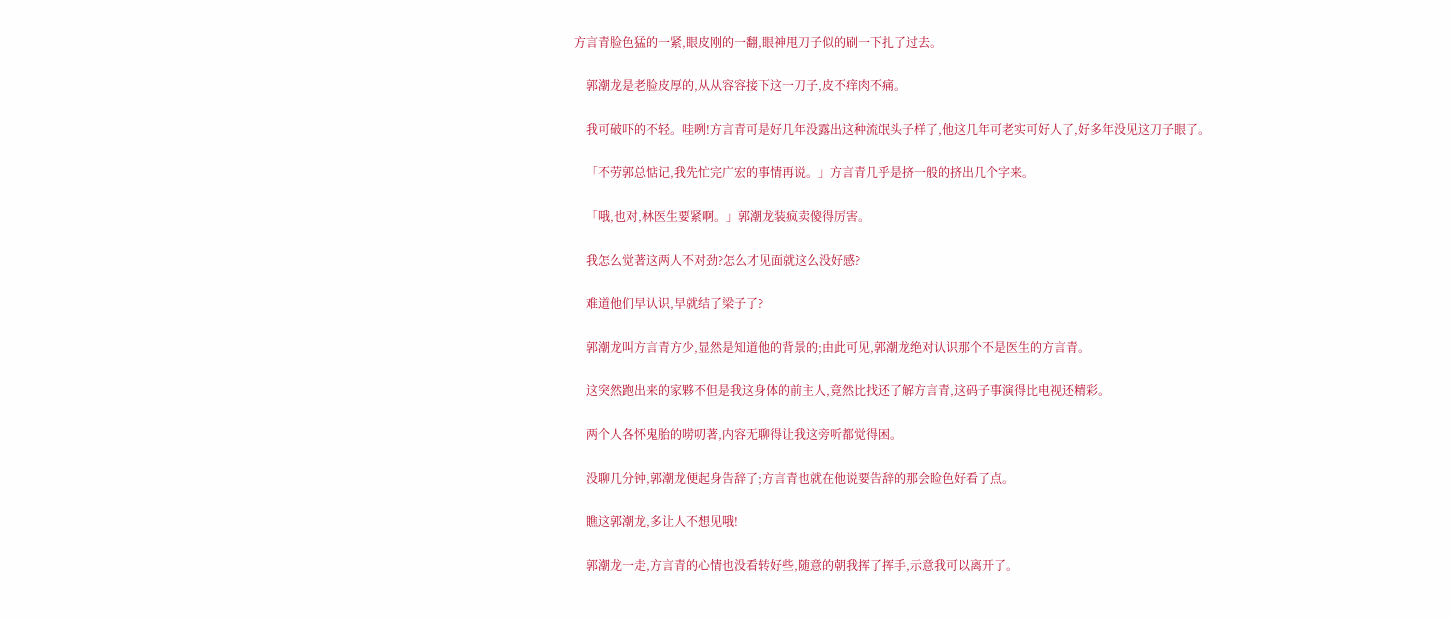方言青脸色猛的一紧,眼皮刚的一翻,眼神甩刀子似的刷一下扎了过去。

    郭潮龙是老脸皮厚的,从从容容接下这一刀子,皮不痒肉不痛。

    我可破吓的不轻。哇咧!方言青可是好几年没露出这种流氓头子样了,他这几年可老实可好人了,好多年没见这刀子眼了。

    「不劳郭总惦记,我先忙完广宏的事情再说。」方言青几乎是挤一般的挤出几个字来。

    「哦,也对,林医生要紧啊。」郭潮龙装疯卖傻得厉害。

    我怎么觉著这两人不对劲?怎么才见面就这么没好感?

    难道他们早认识,早就结了梁子了?

    郭潮龙叫方言青方少,显然是知道他的背景的;由此可见,郭潮龙绝对认识那个不是医生的方言青。

    这突然跑出来的家夥不但是我这身体的前主人,竟然比找还了解方言青,这码子事演得比电视还精彩。

    两个人各怀鬼胎的唠叨著,内容无聊得让我这旁听都觉得困。

    没聊几分钟,郭潮龙便起身告辞了;方言青也就在他说要告辞的那会睑色好看了点。

    瞧这郭潮龙,多让人不想见哦!

    郭潮龙一走,方言青的心情也没看转好些,随意的朝我挥了挥手,示意我可以离开了。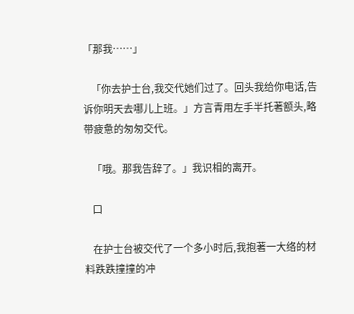「那我……」

    「你去护士台,我交代她们过了。回头我给你电话,告诉你明天去哪儿上班。」方言青用左手半托著额头,略带疲惫的匆匆交代。

    「哦。那我告辞了。」我识相的离开。

    口

    在护士台被交代了一个多小时后,我抱著一大络的材料跌跌撞撞的冲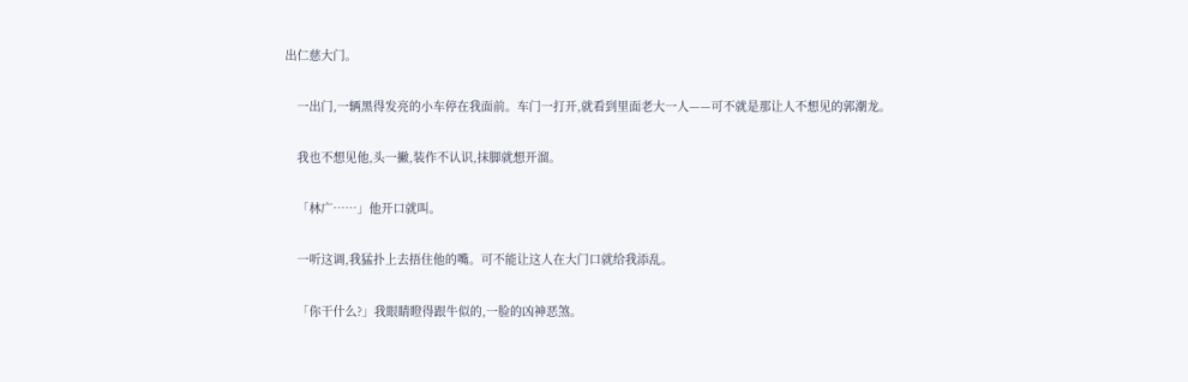出仁慈大门。

    一出门,一辆黑得发亮的小车停在我面前。车门一打开,就看到里面老大一人——可不就是那让人不想见的郭潮龙。

    我也不想见他,头一撇,装作不认识,抹脚就想开溜。

    「林广……」他开口就叫。

    一听这调,我猛扑上去捂住他的嘴。可不能让这人在大门口就给我添乱。

    「你干什么?」我眼睛瞪得跟牛似的,一脸的凶神恶煞。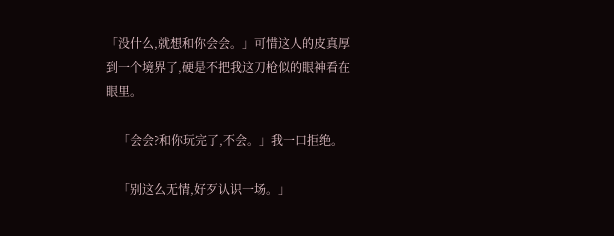「没什么,就想和你会会。」可惜这人的皮真厚到一个境界了,硬是不把我这刀枪似的眼神看在眼里。

    「会会?和你玩完了,不会。」我一口拒绝。

    「别这么无情,好歹认识一场。」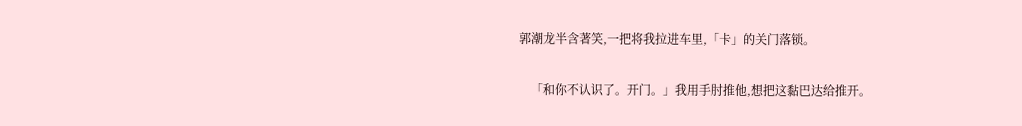郭潮龙半含著笑,一把将我拉进车里,「卡」的关门落锁。

    「和你不认识了。开门。」我用手肘推他,想把这黏巴达给推开。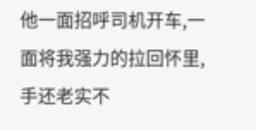他一面招呼司机开车,一面将我强力的拉回怀里,手还老实不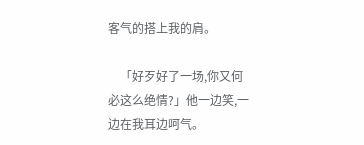客气的搭上我的肩。

    「好歹好了一场,你又何必这么绝情?」他一边笑,一边在我耳边呵气。